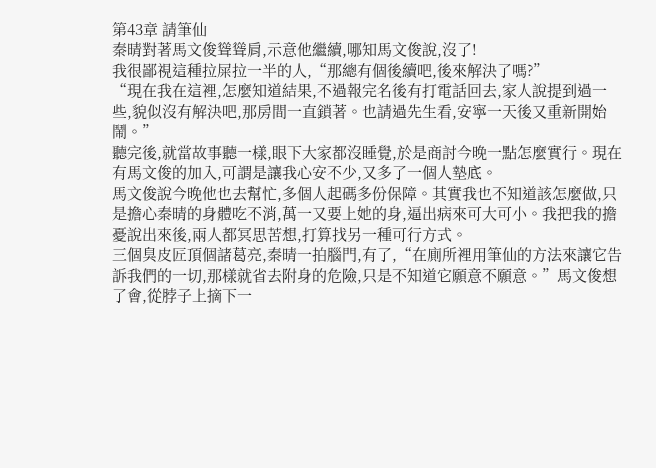第43章 請筆仙
秦晴對著馬文俊聳聳肩,示意他繼續,哪知馬文俊說,沒了!
我很鄙視這種拉屎拉一半的人,“那總有個後續吧,後來解決了嗎?”
“現在我在這裡,怎麼知道結果,不過報完名後有打電話回去,家人說提到過一些,貌似沒有解決吧,那房間一直鎖著。也請過先生看,安寧一天後又重新開始鬧。”
聽完後,就當故事聽一樣,眼下大家都沒睡覺,於是商討今晚一點怎麼實行。現在有馬文俊的加入,可謂是讓我心安不少,又多了一個人墊底。
馬文俊說今晚他也去幫忙,多個人起碼多份保障。其實我也不知道該怎麼做,只是擔心秦晴的身體吃不消,萬一又要上她的身,逼出病來可大可小。我把我的擔憂說出來後,兩人都冥思苦想,打算找另一種可行方式。
三個臭皮匠頂個諸葛亮,秦晴一拍腦門,有了,“在廁所裡用筆仙的方法來讓它告訴我們的一切,那樣就省去附身的危險,只是不知道它願意不願意。”馬文俊想了會,從脖子上摘下一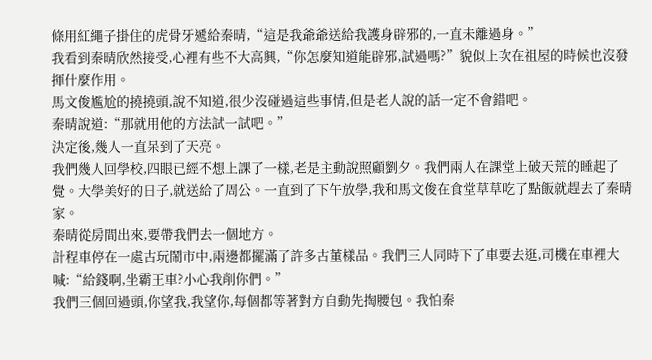條用紅繩子掛住的虎骨牙遞給秦晴,“這是我爺爺送給我護身辟邪的,一直未離過身。”
我看到秦晴欣然接受,心裡有些不大高興,“你怎麼知道能辟邪,試過嗎?”貌似上次在祖屋的時候也沒發揮什麼作用。
馬文俊尷尬的撓撓頭,說不知道,很少沒碰過這些事情,但是老人說的話一定不會錯吧。
秦晴說道:“那就用他的方法試一試吧。”
決定後,幾人一直呆到了天亮。
我們幾人回學校,四眼已經不想上課了一樣,老是主動說照顧劉夕。我們兩人在課堂上破天荒的睡起了覺。大學美好的日子,就送給了周公。一直到了下午放學,我和馬文俊在食堂草草吃了點飯就趕去了秦晴家。
秦晴從房間出來,要帶我們去一個地方。
計程車停在一處古玩鬧市中,兩邊都擺滿了許多古董樣品。我們三人同時下了車要去逛,司機在車裡大喊:“給錢啊,坐霸王車?小心我削你們。”
我們三個回過頭,你望我,我望你,每個都等著對方自動先掏腰包。我怕秦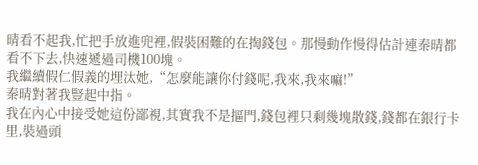晴看不起我,忙把手放進兜裡,假裝困難的在掏錢包。那慢動作慢得估計連秦晴都看不下去,快速遞過司機100塊。
我繼續假仁假義的埋汰她,“怎麼能讓你付錢呢,我來,我來嘛!”
秦晴對著我豎起中指。
我在內心中接受她這份鄙視,其實我不是摳門,錢包裡只剩幾塊散錢,錢都在銀行卡里,裝過頭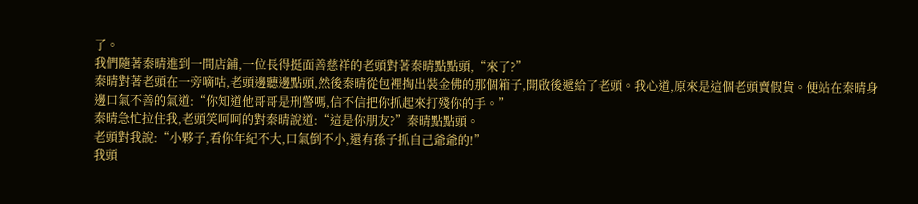了。
我們隨著秦晴進到一間店鋪,一位長得挺面善慈祥的老頭對著秦晴點點頭,“來了?”
秦晴對著老頭在一旁嘀咕,老頭邊聽邊點頭,然後秦晴從包裡掏出裝金佛的那個箱子,開啟後遞給了老頭。我心道,原來是這個老頭賣假貨。便站在秦晴身邊口氣不善的氣道:“你知道他哥哥是刑警嗎,信不信把你抓起來打殘你的手。”
秦晴急忙拉住我,老頭笑呵呵的對秦晴說道:“這是你朋友?”秦晴點點頭。
老頭對我說:“小夥子,看你年紀不大,口氣倒不小,還有孫子抓自己爺爺的!”
我頭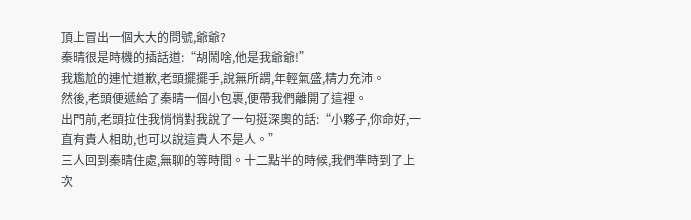頂上冒出一個大大的問號,爺爺?
秦晴很是時機的插話道:“胡鬧啥,他是我爺爺!”
我尷尬的連忙道歉,老頭擺擺手,說無所謂,年輕氣盛,精力充沛。
然後,老頭便遞給了秦晴一個小包裹,便帶我們離開了這裡。
出門前,老頭拉住我悄悄對我說了一句挺深奧的話:“小夥子,你命好,一直有貴人相助,也可以說這貴人不是人。”
三人回到秦晴住處,無聊的等時間。十二點半的時候,我們準時到了上次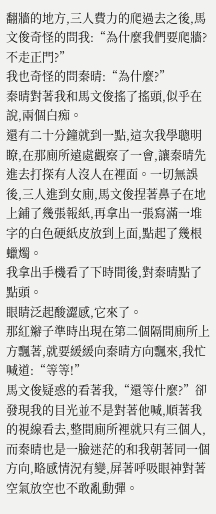翻牆的地方,三人費力的爬過去之後,馬文俊奇怪的問我:“為什麼我們要爬牆?不走正門?”
我也奇怪的問秦晴:“為什麼?”
秦晴對著我和馬文俊搖了搖頭,似乎在說,兩個白痴。
還有二十分鐘就到一點,這次我學聰明瞭,在那廁所遠處觀察了一會,讓秦晴先進去打探有人沒人在裡面。一切無誤後,三人進到女廁,馬文俊捏著鼻子在地上鋪了幾張報紙,再拿出一張寫滿一堆字的白色硬紙皮放到上面,點起了幾根蠟燭。
我拿出手機看了下時間後,對秦晴點了點頭。
眼睛泛起酸澀感,它來了。
那紅辮子準時出現在第二個隔間廁所上方飄著,就要緩緩向秦晴方向飄來,我忙喊道:“等等!”
馬文俊疑惑的看著我,“還等什麼?”卻發現我的目光並不是對著他喊,順著我的視線看去,整間廁所裡就只有三個人,而秦晴也是一臉迷茫的和我朝著同一個方向,略感情況有變,屏著呼吸眼神對著空氣放空也不敢亂動彈。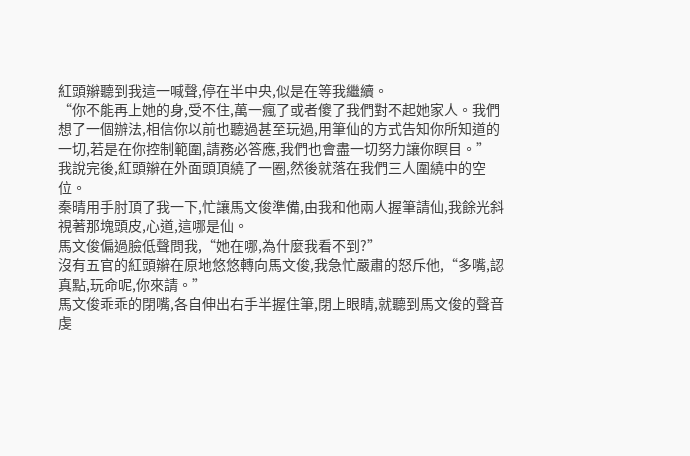紅頭辮聽到我這一喊聲,停在半中央,似是在等我繼續。
“你不能再上她的身,受不住,萬一瘋了或者傻了我們對不起她家人。我們想了一個辦法,相信你以前也聽過甚至玩過,用筆仙的方式告知你所知道的一切,若是在你控制範圍,請務必答應,我們也會盡一切努力讓你瞑目。”
我說完後,紅頭辮在外面頭頂繞了一圈,然後就落在我們三人圍繞中的空位。
秦晴用手肘頂了我一下,忙讓馬文俊準備,由我和他兩人握筆請仙,我餘光斜視著那塊頭皮,心道,這哪是仙。
馬文俊偏過臉低聲問我,“她在哪,為什麼我看不到?”
沒有五官的紅頭辮在原地悠悠轉向馬文俊,我急忙嚴肅的怒斥他,“多嘴,認真點,玩命呢,你來請。”
馬文俊乖乖的閉嘴,各自伸出右手半握住筆,閉上眼睛,就聽到馬文俊的聲音虔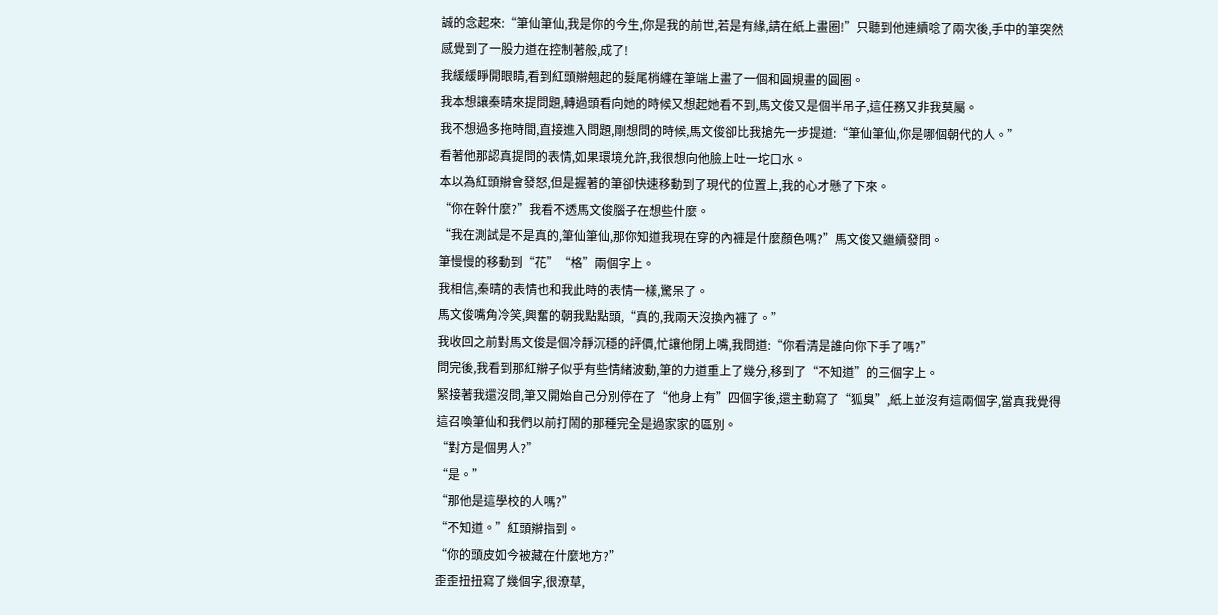誠的念起來:“筆仙筆仙,我是你的今生,你是我的前世,若是有緣,請在紙上畫圈!”只聽到他連續唸了兩次後,手中的筆突然感覺到了一股力道在控制著般,成了!
我緩緩睜開眼睛,看到紅頭辮翹起的髮尾梢纏在筆端上畫了一個和圓規畫的圓圈。
我本想讓秦晴來提問題,轉過頭看向她的時候又想起她看不到,馬文俊又是個半吊子,這任務又非我莫屬。
我不想過多拖時間,直接進入問題,剛想問的時候,馬文俊卻比我搶先一步提道:“筆仙筆仙,你是哪個朝代的人。”
看著他那認真提問的表情,如果環境允許,我很想向他臉上吐一坨口水。
本以為紅頭辮會發怒,但是握著的筆卻快速移動到了現代的位置上,我的心才懸了下來。
“你在幹什麼?”我看不透馬文俊腦子在想些什麼。
“我在測試是不是真的,筆仙筆仙,那你知道我現在穿的內褲是什麼顏色嗎?”馬文俊又繼續發問。
筆慢慢的移動到“花”“格”兩個字上。
我相信,秦晴的表情也和我此時的表情一樣,驚呆了。
馬文俊嘴角冷笑,興奮的朝我點點頭,“真的,我兩天沒換內褲了。”
我收回之前對馬文俊是個冷靜沉穩的評價,忙讓他閉上嘴,我問道:“你看清是誰向你下手了嗎?”
問完後,我看到那紅辮子似乎有些情緒波動,筆的力道重上了幾分,移到了“不知道”的三個字上。
緊接著我還沒問,筆又開始自己分別停在了“他身上有”四個字後,還主動寫了“狐臭”,紙上並沒有這兩個字,當真我覺得這召喚筆仙和我們以前打鬧的那種完全是過家家的區別。
“對方是個男人?”
“是。”
“那他是這學校的人嗎?”
“不知道。”紅頭辮指到。
“你的頭皮如今被藏在什麼地方?”
歪歪扭扭寫了幾個字,很潦草,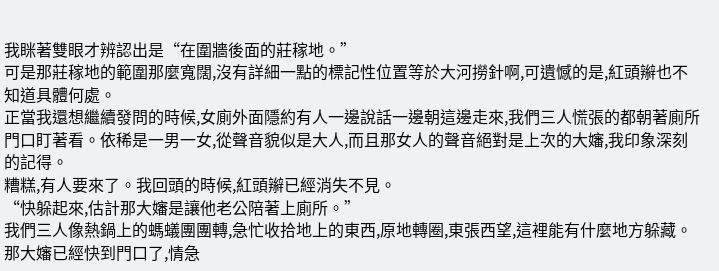我眯著雙眼才辨認出是“在圍牆後面的莊稼地。”
可是那莊稼地的範圍那麼寬闊,沒有詳細一點的標記性位置等於大河撈針啊,可遺憾的是,紅頭辮也不知道具體何處。
正當我還想繼續發問的時候,女廁外面隱約有人一邊說話一邊朝這邊走來,我們三人慌張的都朝著廁所門口盯著看。依稀是一男一女,從聲音貌似是大人,而且那女人的聲音絕對是上次的大嬸,我印象深刻的記得。
糟糕,有人要來了。我回頭的時候,紅頭辮已經消失不見。
“快躲起來,估計那大嬸是讓他老公陪著上廁所。”
我們三人像熱鍋上的螞蟻團團轉,急忙收拾地上的東西,原地轉圈,東張西望,這裡能有什麼地方躲藏。那大嬸已經快到門口了,情急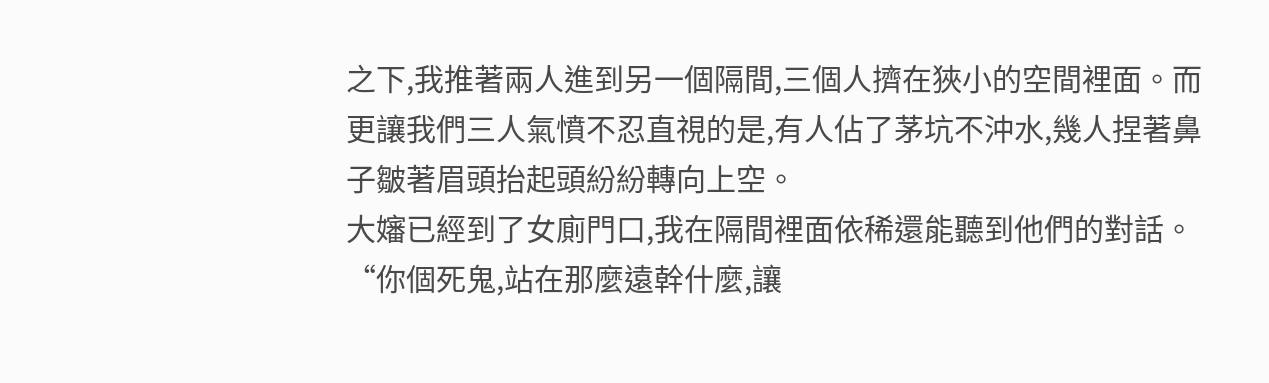之下,我推著兩人進到另一個隔間,三個人擠在狹小的空間裡面。而更讓我們三人氣憤不忍直視的是,有人佔了茅坑不沖水,幾人捏著鼻子皺著眉頭抬起頭紛紛轉向上空。
大嬸已經到了女廁門口,我在隔間裡面依稀還能聽到他們的對話。
“你個死鬼,站在那麼遠幹什麼,讓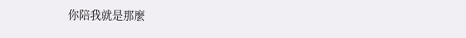你陪我就是那麼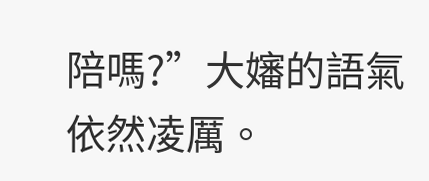陪嗎?”大嬸的語氣依然凌厲。